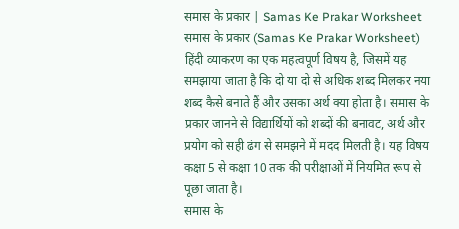समास के प्रकार | Samas Ke Prakar Worksheet
समास के प्रकार (Samas Ke Prakar Worksheet) हिंदी व्याकरण का एक महत्वपूर्ण विषय है, जिसमें यह समझाया जाता है कि दो या दो से अधिक शब्द मिलकर नया शब्द कैसे बनाते हैं और उसका अर्थ क्या होता है। समास के प्रकार जानने से विद्यार्थियों को शब्दों की बनावट, अर्थ और प्रयोग को सही ढंग से समझने में मदद मिलती है। यह विषय कक्षा 5 से कक्षा 10 तक की परीक्षाओं में नियमित रूप से पूछा जाता है।
समास के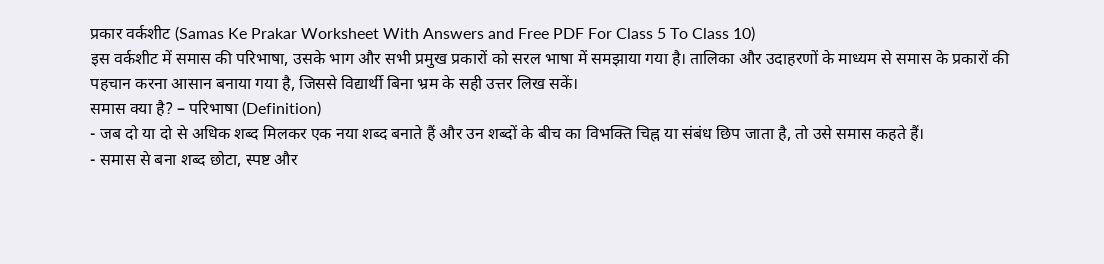प्रकार वर्कशीट (Samas Ke Prakar Worksheet With Answers and Free PDF For Class 5 To Class 10)
इस वर्कशीट में समास की परिभाषा, उसके भाग और सभी प्रमुख प्रकारों को सरल भाषा में समझाया गया है। तालिका और उदाहरणों के माध्यम से समास के प्रकारों की पहचान करना आसान बनाया गया है, जिससे विद्यार्थी बिना भ्रम के सही उत्तर लिख सकें।
समास क्या है? – परिभाषा (Definition)
- जब दो या दो से अधिक शब्द मिलकर एक नया शब्द बनाते हैं और उन शब्दों के बीच का विभक्ति चिह्न या संबंध छिप जाता है, तो उसे समास कहते हैं।
- समास से बना शब्द छोटा, स्पष्ट और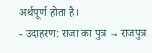अर्थपूर्ण होता है।
- उदाहरण: राजा का पुत्र → राजपुत्र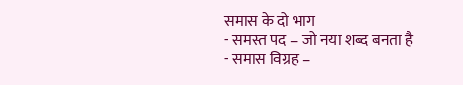समास के दो भाग
- समस्त पद – जो नया शब्द बनता है
- समास विग्रह –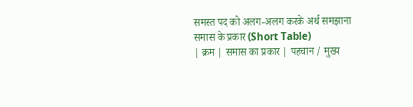समस्त पद को अलग-अलग करके अर्थ समझाना
समास के प्रकार (Short Table)
| क्रम | समास का प्रकार | पहचान / मुख्य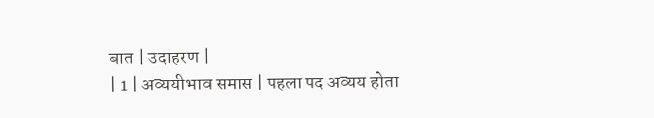बात | उदाहरण |
| 1 | अव्ययीभाव समास | पहला पद अव्यय होता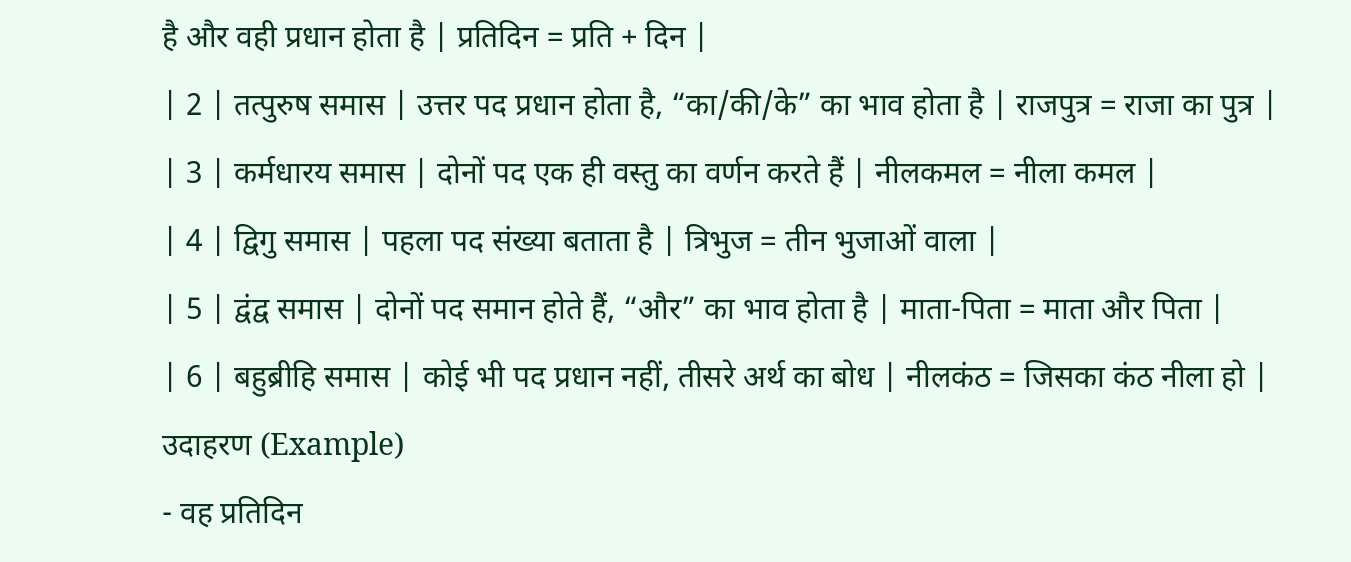है और वही प्रधान होता है | प्रतिदिन = प्रति + दिन |
| 2 | तत्पुरुष समास | उत्तर पद प्रधान होता है, “का/की/के” का भाव होता है | राजपुत्र = राजा का पुत्र |
| 3 | कर्मधारय समास | दोनों पद एक ही वस्तु का वर्णन करते हैं | नीलकमल = नीला कमल |
| 4 | द्विगु समास | पहला पद संख्या बताता है | त्रिभुज = तीन भुजाओं वाला |
| 5 | द्वंद्व समास | दोनों पद समान होते हैं, “और” का भाव होता है | माता-पिता = माता और पिता |
| 6 | बहुब्रीहि समास | कोई भी पद प्रधान नहीं, तीसरे अर्थ का बोध | नीलकंठ = जिसका कंठ नीला हो |
उदाहरण (Example)
- वह प्रतिदिन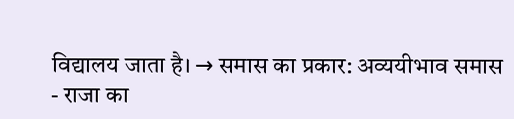विद्यालय जाता है। → समास का प्रकार: अव्ययीभाव समास
- राजा का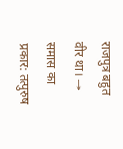राजपुत्र बहुत वीर था। → समास का प्रकार: तत्पुरुष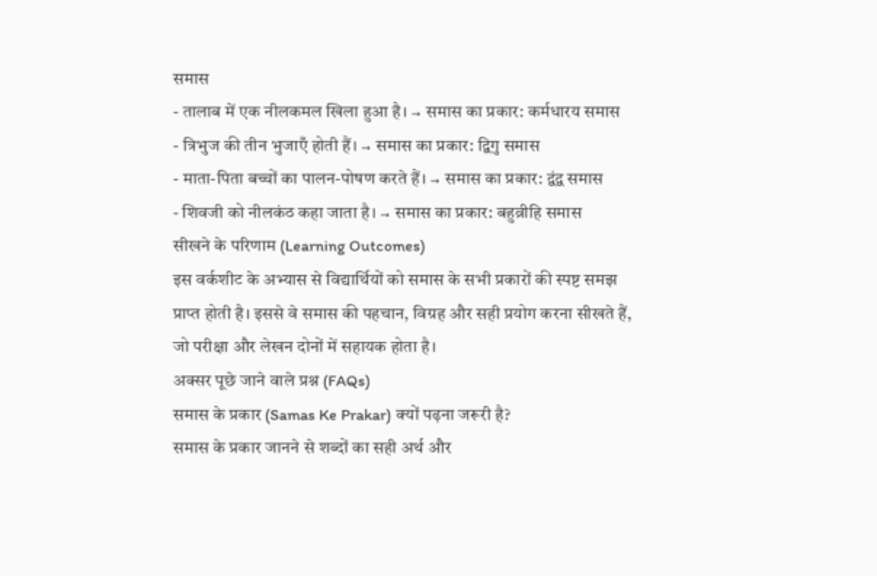समास
- तालाब में एक नीलकमल खिला हुआ है। → समास का प्रकार: कर्मधारय समास
- त्रिभुज की तीन भुजाएँ होती हैं। → समास का प्रकार: द्विगु समास
- माता-पिता बच्चों का पालन-पोषण करते हैं। → समास का प्रकार: द्वंद्व समास
- शिवजी को नीलकंठ कहा जाता है। → समास का प्रकार: बहुव्रीहि समास
सीखने के परिणाम (Learning Outcomes)
इस वर्कशीट के अभ्यास से विद्यार्थियों को समास के सभी प्रकारों की स्पष्ट समझ प्राप्त होती है। इससे वे समास की पहचान, विग्रह और सही प्रयोग करना सीखते हैं, जो परीक्षा और लेखन दोनों में सहायक होता है।
अक्सर पूछे जाने वाले प्रश्न (FAQs)
समास के प्रकार (Samas Ke Prakar) क्यों पढ़ना जरूरी है?
समास के प्रकार जानने से शब्दों का सही अर्थ और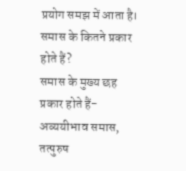प्रयोग समझ में आता है।
समास के कितने प्रकार होते हैं?
समास के मुख्य छह प्रकार होते हैं- अव्ययीभाव समास, तत्पुरुष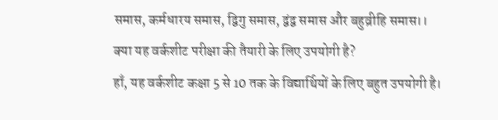समास, कर्मधारय समास, द्विगु समास, द्वंद्व समास और बहुव्रीहि समास।।
क्या यह वर्कशीट परीक्षा की तैयारी के लिए उपयोगी है?
हाँ, यह वर्कशीट कक्षा 5 से 10 तक के विद्यार्थियों के लिए बहुत उपयोगी है।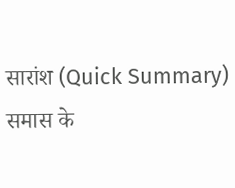सारांश (Quick Summary)
समास के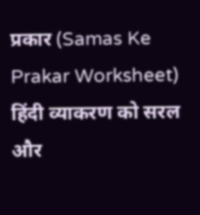प्रकार (Samas Ke Prakar Worksheet) हिंदी व्याकरण को सरल और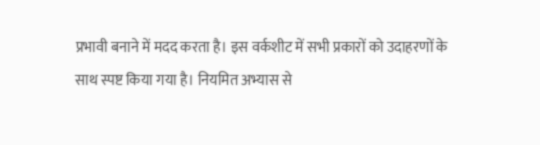प्रभावी बनाने में मदद करता है। इस वर्कशीट में सभी प्रकारों को उदाहरणों के साथ स्पष्ट किया गया है। नियमित अभ्यास से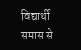विद्यार्थी समास से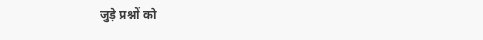जुड़े प्रश्नों को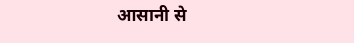आसानी से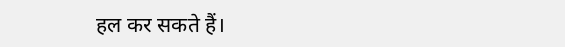हल कर सकते हैं।